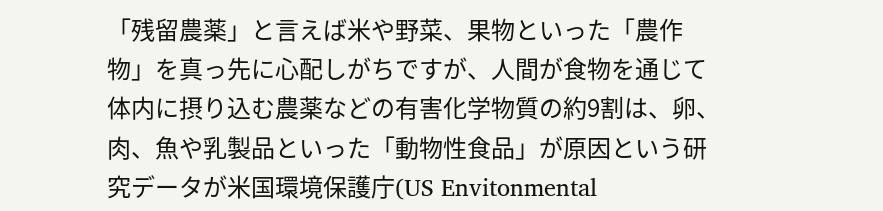「残留農薬」と言えば米や野菜、果物といった「農作物」を真っ先に心配しがちですが、人間が食物を通じて体内に摂り込む農薬などの有害化学物質の約9割は、卵、肉、魚や乳製品といった「動物性食品」が原因という研究データが米国環境保護庁(US Envitonmental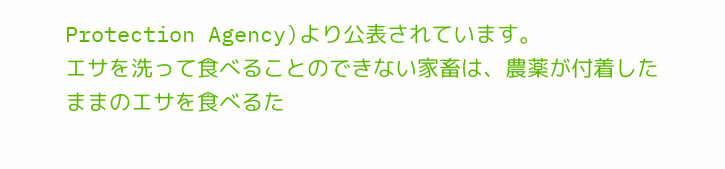Protection Agency)より公表されています。
エサを洗って食べることのできない家畜は、農薬が付着したままのエサを食べるた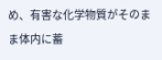め、有害な化学物質がそのまま体内に蓄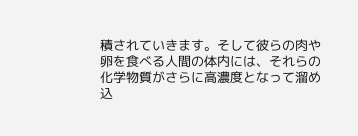積されていきます。そして彼らの肉や卵を食べる人間の体内には、それらの化学物質がさらに高濃度となって溜め込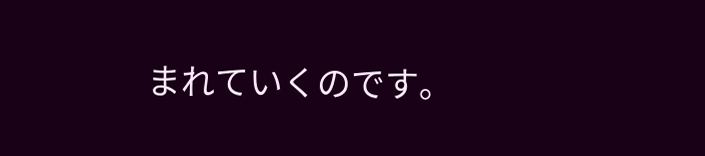まれていくのです。